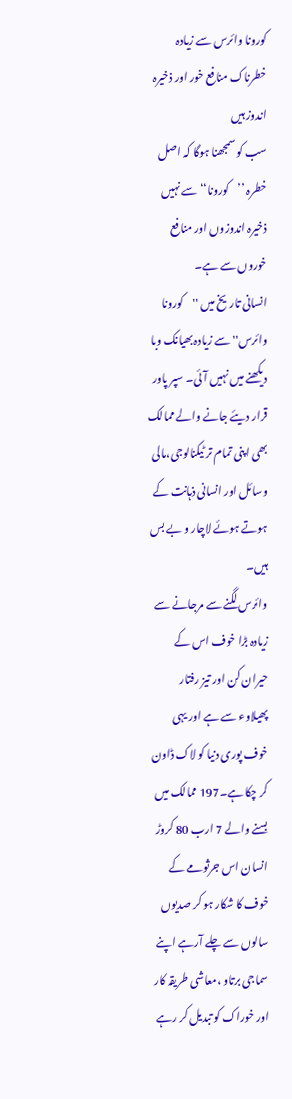کورونا وائرس سے زیادہ خطرناک منافع خور اور ذخیرہ اندوز ہیں
سب کو سمجھنا ہوگا کہ اصل خطرہ ’’کورونا‘‘ سے نہیں ذخیرہ اندوزوں اور منافع خوروں سے ہے۔
انسانی تاریخ میں ''کورونا وائرس'' سے زیادہ بھیانک وبا دیکھنے میں نہیں آئی۔ سپر پاور قرار دیئے جانے والے ممالک بھی اپنی تمام تر ٹیکنالوجی،مالی وسائل اور انسانی ذہانت کے ہوتے ہوئے لاچار و بے بس ہیں۔
وائرس لگنے سے مرجانے سے زیادہ بڑا خوف اس کے حیران کن اور تیز رفتار پھیلاوء سے ہے اور یہی خوف پوری دنیا کو لاک ڈاون کر چکا ہے۔197 ممالک میں بسنے والے 7 ارب 80 کروڑ انسان اس جرثومے کے خوف کا شکار ہو کر صدیوں سالوں سے چلے آرہے اپنے سماجی برتاو ،معاشی طریقہ کار اور خوراک کو تبدیل کر رہے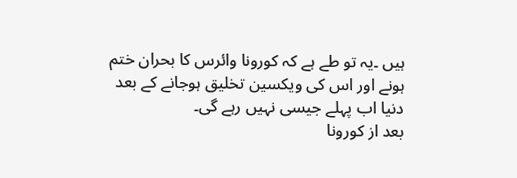ہیں ۔یہ تو طے ہے کہ کورونا وائرس کا بحران ختم ہونے اور اس کی ویکسین تخلیق ہوجانے کے بعد دنیا اب پہلے جیسی نہیں رہے گی۔
بعد از کورونا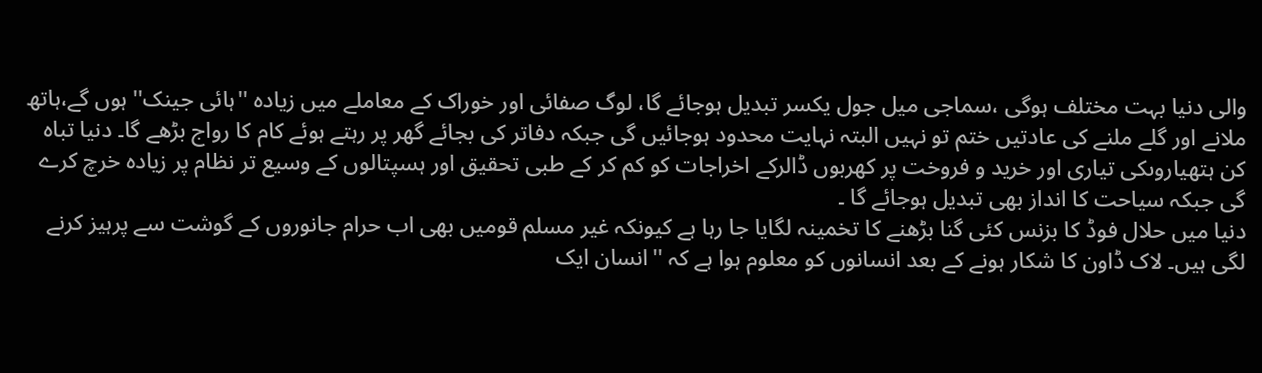والی دنیا بہت مختلف ہوگی ،سماجی میل جول یکسر تبدیل ہوجائے گا، لوگ صفائی اور خوراک کے معاملے میں زیادہ ''ہائی جینک'' ہوں گے،ہاتھ ملانے اور گلے ملنے کی عادتیں ختم تو نہیں البتہ نہایت محدود ہوجائیں گی جبکہ دفاتر کی بجائے گھر پر رہتے ہوئے کام کا رواج بڑھے گا۔ دنیا تباہ کن ہتھیاروںکی تیاری اور خرید و فروخت پر کھربوں ڈالرکے اخراجات کو کم کر کے طبی تحقیق اور ہسپتالوں کے وسیع تر نظام پر زیادہ خرچ کرے گی جبکہ سیاحت کا انداز بھی تبدیل ہوجائے گا ۔
دنیا میں حلال فوڈ کا بزنس کئی گنا بڑھنے کا تخمینہ لگایا جا رہا ہے کیونکہ غیر مسلم قومیں بھی اب حرام جانوروں کے گوشت سے پرہیز کرنے لگی ہیں۔ لاک ڈاون کا شکار ہونے کے بعد انسانوں کو معلوم ہوا ہے کہ ''انسان ایک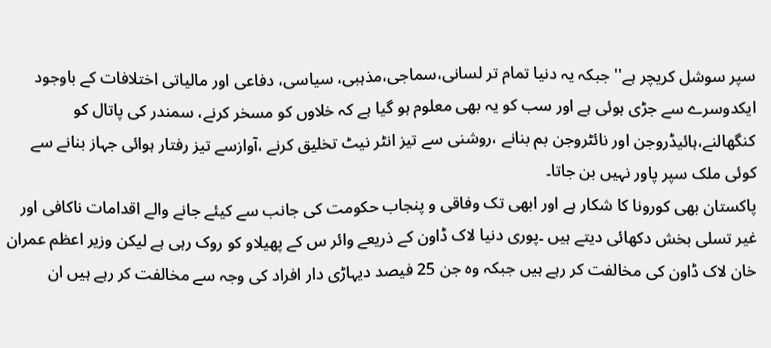سپر سوشل کریچر ہے'' جبکہ یہ دنیا تمام تر لسانی،سماجی،مذہبی، سیاسی، دفاعی اور مالیاتی اختلافات کے باوجود ایکدوسرے سے جڑی ہوئی ہے اور سب کو یہ بھی معلوم ہو گیا ہے کہ خلاوں کو مسخر کرنے، سمندر کی پاتال کو کنگھالنے،ہائیڈروجن اور نائٹروجن بم بنانے ،روشنی سے تیز انٹر نیٹ تخلیق کرنے ،آوازسے تیز رفتار ہوائی جہاز بنانے سے کوئی ملک سپر پاور نہیں بن جاتا۔
پاکستان بھی کورونا کا شکار ہے اور ابھی تک وفاقی و پنجاب حکومت کی جانب سے کیئے جانے والے اقدامات ناکافی اور غیر تسلی بخش دکھائی دیتے ہیں ۔پوری دنیا لاک ڈاون کے ذریعے وائر س کے پھیلاو کو روک رہی ہے لیکن وزیر اعظم عمران خان لاک ڈاون کی مخالفت کر رہے ہیں جبکہ وہ جن 25 فیصد دیہاڑی دار افراد کی وجہ سے مخالفت کر رہے ہیں ان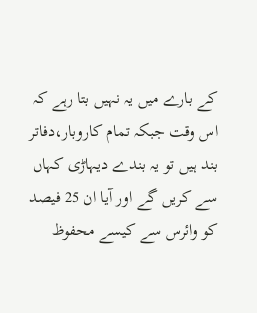کے بارے میں یہ نہیں بتا رہے کہ اس وقت جبکہ تمام کاروبار،دفاتر بند ہیں تو یہ بندے دیہاڑی کہاں سے کریں گے اور آیا ان 25 فیصد کو وائرس سے کیسے محفوظ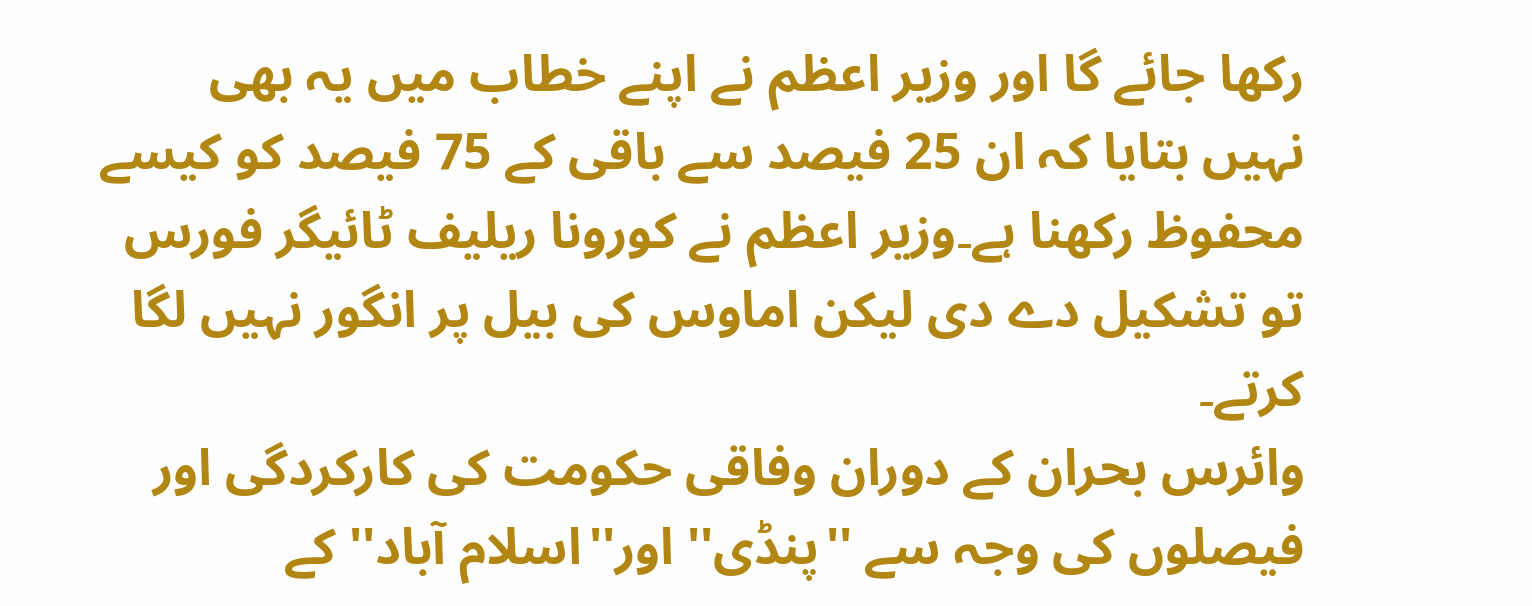رکھا جائے گا اور وزیر اعظم نے اپنے خطاب میں یہ بھی نہیں بتایا کہ ان 25 فیصد سے باقی کے 75 فیصد کو کیسے محفوظ رکھنا ہے۔وزیر اعظم نے کورونا ریلیف ٹائیگر فورس تو تشکیل دے دی لیکن اماوس کی بیل پر انگور نہیں لگا کرتے۔
وائرس بحران کے دوران وفاقی حکومت کی کارکردگی اور فیصلوں کی وجہ سے ''پنڈی'' اور''اسلام آباد'' کے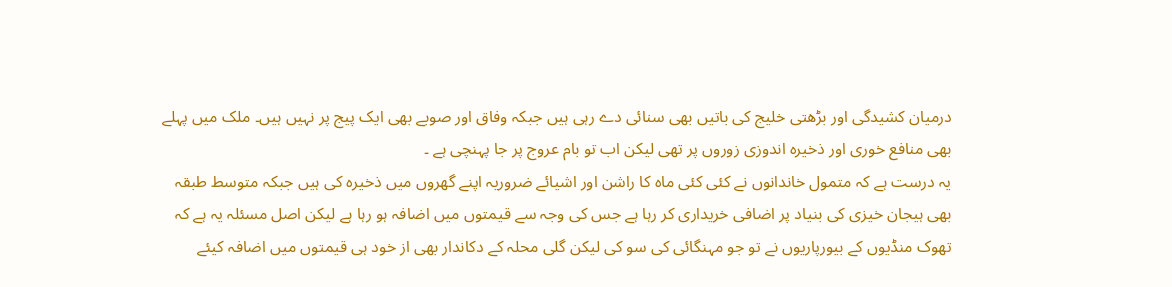درمیان کشیدگی اور بڑھتی خلیج کی باتیں بھی سنائی دے رہی ہیں جبکہ وفاق اور صوبے بھی ایک پیج پر نہیں ہیں۔ ملک میں پہلے بھی منافع خوری اور ذخیرہ اندوزی زوروں پر تھی لیکن اب تو بام عروج پر جا پہنچی ہے ۔
یہ درست ہے کہ متمول خاندانوں نے کئی کئی ماہ کا راشن اور اشیائے ضروریہ اپنے گھروں میں ذخیرہ کی ہیں جبکہ متوسط طبقہ بھی ہیجان خیزی کی بنیاد پر اضافی خریداری کر رہا ہے جس کی وجہ سے قیمتوں میں اضافہ ہو رہا ہے لیکن اصل مسئلہ یہ ہے کہ تھوک منڈیوں کے بیورپاریوں نے تو جو مہنگائی کی سو کی لیکن گلی محلہ کے دکاندار بھی از خود ہی قیمتوں میں اضافہ کیئے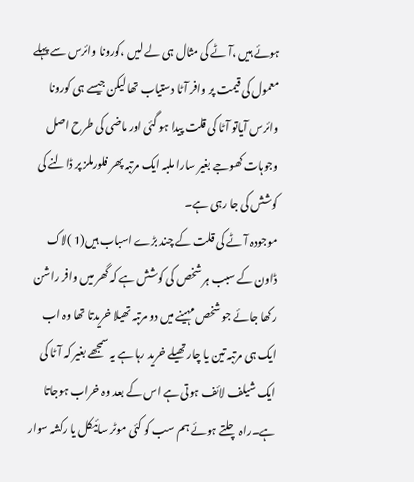ہوئے ہیں ،آٹے کی مثال ہی لے لیں ،کورونا وائرس سے پہلے معمول کی قیمت پر وافر آٹا دستیاب تھا لیکن جیسے ہی کورونا وائرس آیاتو آٹا کی قلت پیدا ہو گئی اور ماضی کی طرح اصل وجوہات کھوجے بغیر سارا ملبہ ایک مرتبہ پھر فلورملز پر ڈالنے کی کوشش کی جا رہی ہے۔
موجودہ آٹے کی قلت کے چند بڑے اسباب ہیں(1 )لاک ڈاون کے سبب ہر شخص کی کوشش ہے کہ گھر میں وافر راشن رکھا جائے جو شخص مہینے میں دو مرتبہ تھیلا خریدتا تھا وہ اب ایک ہی مرتبہ تین یا چار تھیلے خرید رہا ہے یہ سمجھے بغیر کہ آٹا کی ایک شیلف لائف ہوتی ہے اس کے بعد وہ خراب ہوجاتا ہے۔راہ چلتے ہوئے ہم سب کو کئی موٹر سائیکل یا رکشہ سوار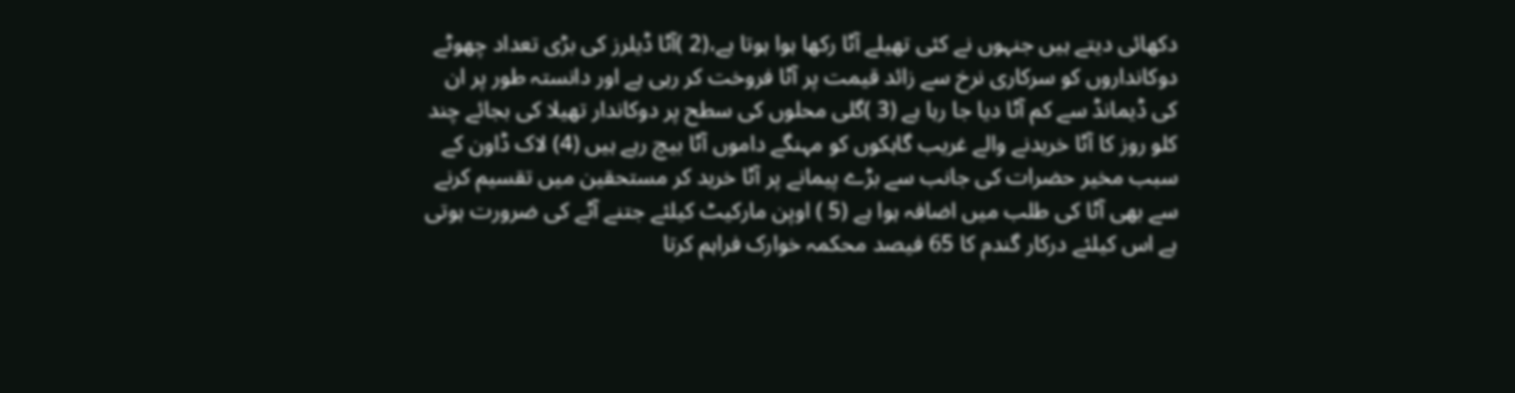دکھائی دیتے ہیں جنہوں نے کئی تھیلے آٹا رکھا ہوا ہوتا ہے،(2 )آٹا ڈیلرز کی بڑی تعداد چھوٹے دوکانداروں کو سرکاری نرخ سے زائد قیمت پر آٹا فروخت کر رہی ہے اور دانستہ طور پر ان کی ڈیمانڈ سے کم آٹا دیا جا رہا ہے (3 )گلی محلوں کی سطح پر دوکاندار تھیلا کی بجائے چند کلو روز کا آٹا خریدنے والے غریب گاہکوں کو مہنگے داموں آٹا بیچ رہے ہیں (4) لاک ڈاون کے سبب مخیر حضرات کی جانب سے بڑے پیمانے پر آٹا خرید کر مستحقین میں تقسیم کرنے سے بھی آٹا کی طلب میں اضافہ ہوا ہے (5 ) اوپن مارکیٹ کیلئے جتنے آٹے کی ضرورت ہوتی ہے اس کیلئے درکار گندم کا 65 فیصد محکمہ خوارک فراہم کرتا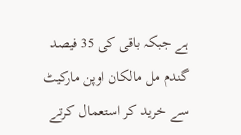ہے جبکہ باقی کی 35 فیصد گندم مل مالکان اوپن مارکیٹ سے خرید کر استعمال کرتے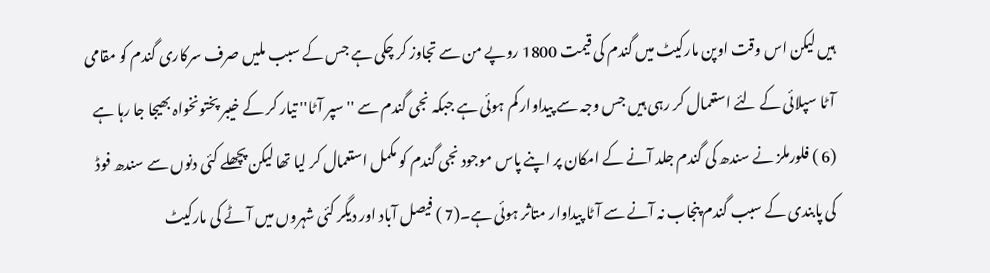ہیں لیکن اس وقت اوپن مارکیٹ میں گندم کی قیمت 1800 روپے من سے تجاوز کر چکی ہے جس کے سبب ملیں صرف سرکاری گندم کو مقامی آٹا سپلائی کے لئے استعمال کر رہی ہیں جس وجہ سے پیداوار کم ہوئی ہے جبکہ نجی گندم سے ''سپر آٹا'' تیار کر کے خیبر پختونخواہ بھیجا جا رہا ہے (6 ) فلورملز نے سندھ کی گندم جلد آنے کے امکان پر اپنے پاس موجود نجی گندم کو مکمل استعمال کر لیا تھا لیکن پچھلے کئی دنوں سے سندھ فوڈ کی پابندی کے سبب گندم پنجاب نہ آنے سے آٹا پیداوار متاثر ہوئی ہے۔(7 ) فیصل آباد اور دیگر کئی شہروں میں آٹے کی مارکیٹ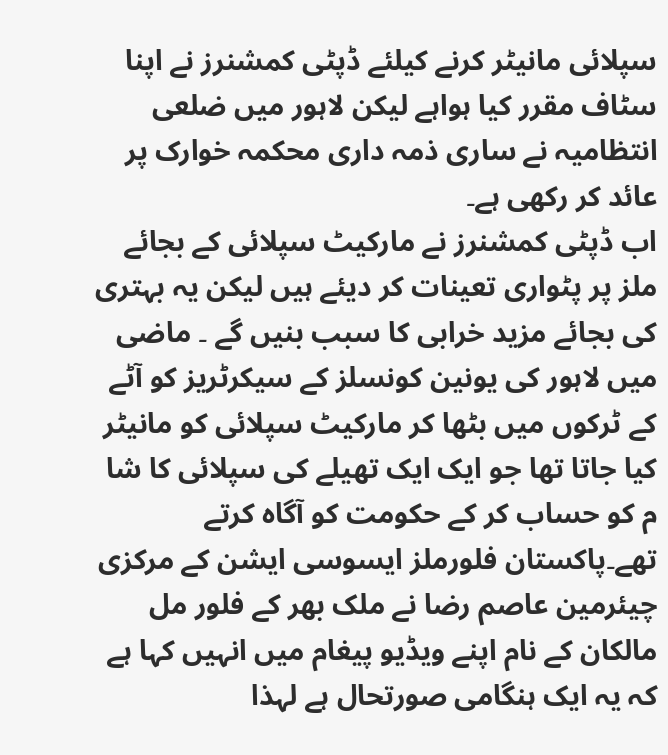سپلائی مانیٹر کرنے کیلئے ڈپٹی کمشنرز نے اپنا سٹاف مقرر کیا ہواہے لیکن لاہور میں ضلعی انتظامیہ نے ساری ذمہ داری محکمہ خوارک پر عائد کر رکھی ہے۔
اب ڈپٹی کمشنرز نے مارکیٹ سپلائی کے بجائے ملز پر پٹواری تعینات کر دیئے ہیں لیکن یہ بہتری کی بجائے مزید خرابی کا سبب بنیں گے ۔ ماضی میں لاہور کی یونین کونسلز کے سیکرٹریز کو آٹے کے ٹرکوں میں بٹھا کر مارکیٹ سپلائی کو مانیٹر کیا جاتا تھا جو ایک ایک تھیلے کی سپلائی کا شا م کو حساب کر کے حکومت کو آگاہ کرتے تھے۔پاکستان فلورملز ایسوسی ایشن کے مرکزی چیئرمین عاصم رضا نے ملک بھر کے فلور مل مالکان کے نام اپنے ویڈیو پیغام میں انہیں کہا ہے کہ یہ ایک ہنگامی صورتحال ہے لہذا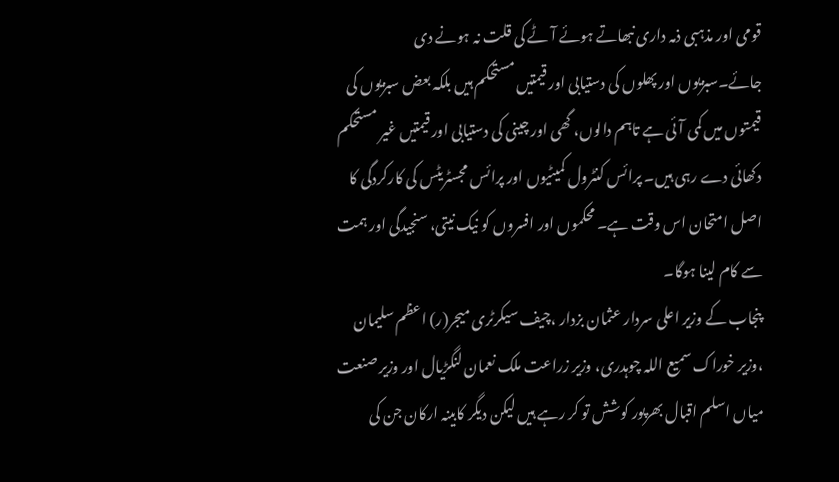قومی اور مذہبی ذمہ داری نبھاتے ہوئے آٹے کی قلت نہ ہونے دی جائے۔سبزیوں اور پھلوں کی دستیابی اور قیمتیں مستحکم ہیں بلکہ بعض سبزیوں کی قیمتوں میں کمی آئی ہے تاہم دالوں، گھی اور چینی کی دستیابی اور قیمتیں غیر مستحکم دکھائی دے رہی ہیں۔ پرائس کنٹرول کمیٹیوں اور پرائس مجسٹریٹس کی کارکردگی کا اصل امتحان اس وقت ہے۔ محکموں اور افسروں کو نیک نیتی، سنجیدگی اور ہمت سے کام لینا ہوگا۔
پنجاب کے وزیر اعلی سردار عثمان بزدار ،چیف سیکرٹری میجر(ر) اعظم سلیمان ،وزیر خوراک سمیع اللہ چوہدری، وزیر زراعت ملک نعمان لنگڑیال اور وزیر صنعت میاں اسلم اقبال بھرپور کوشش تو کر رہے ہیں لیکن دیگر کابینہ ارکان جن کی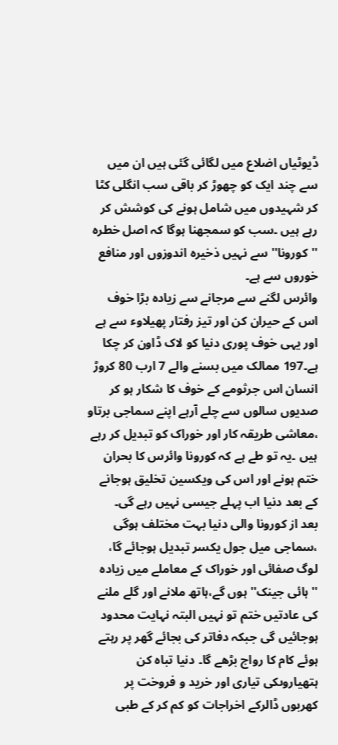ڈیوٹیاں اضلاع میں لگائی گئی ہیں ان میں سے چند ایک کو چھوڑ کر باقی سب انگلی کٹا کر شہیدوں میں شامل ہونے کی کوشش کر رہے ہیں ۔سب کو سمجھنا ہوگا کہ اصل خطرہ ''کورونا'' سے نہیں ذخیرہ اندوزوں اور منافع خوروں سے ہے۔
وائرس لگنے سے مرجانے سے زیادہ بڑا خوف اس کے حیران کن اور تیز رفتار پھیلاوء سے ہے اور یہی خوف پوری دنیا کو لاک ڈاون کر چکا ہے۔197 ممالک میں بسنے والے 7 ارب 80 کروڑ انسان اس جرثومے کے خوف کا شکار ہو کر صدیوں سالوں سے چلے آرہے اپنے سماجی برتاو ،معاشی طریقہ کار اور خوراک کو تبدیل کر رہے ہیں ۔یہ تو طے ہے کہ کورونا وائرس کا بحران ختم ہونے اور اس کی ویکسین تخلیق ہوجانے کے بعد دنیا اب پہلے جیسی نہیں رہے گی۔
بعد از کورونا والی دنیا بہت مختلف ہوگی ،سماجی میل جول یکسر تبدیل ہوجائے گا، لوگ صفائی اور خوراک کے معاملے میں زیادہ ''ہائی جینک'' ہوں گے،ہاتھ ملانے اور گلے ملنے کی عادتیں ختم تو نہیں البتہ نہایت محدود ہوجائیں گی جبکہ دفاتر کی بجائے گھر پر رہتے ہوئے کام کا رواج بڑھے گا۔ دنیا تباہ کن ہتھیاروںکی تیاری اور خرید و فروخت پر کھربوں ڈالرکے اخراجات کو کم کر کے طبی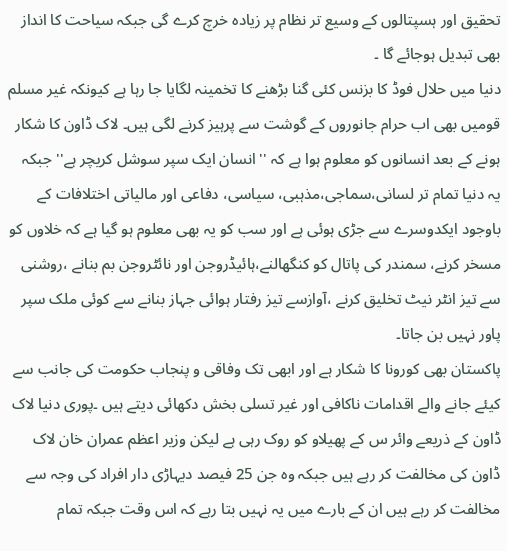تحقیق اور ہسپتالوں کے وسیع تر نظام پر زیادہ خرچ کرے گی جبکہ سیاحت کا انداز بھی تبدیل ہوجائے گا ۔
دنیا میں حلال فوڈ کا بزنس کئی گنا بڑھنے کا تخمینہ لگایا جا رہا ہے کیونکہ غیر مسلم قومیں بھی اب حرام جانوروں کے گوشت سے پرہیز کرنے لگی ہیں۔ لاک ڈاون کا شکار ہونے کے بعد انسانوں کو معلوم ہوا ہے کہ ''انسان ایک سپر سوشل کریچر ہے'' جبکہ یہ دنیا تمام تر لسانی،سماجی،مذہبی، سیاسی، دفاعی اور مالیاتی اختلافات کے باوجود ایکدوسرے سے جڑی ہوئی ہے اور سب کو یہ بھی معلوم ہو گیا ہے کہ خلاوں کو مسخر کرنے، سمندر کی پاتال کو کنگھالنے،ہائیڈروجن اور نائٹروجن بم بنانے ،روشنی سے تیز انٹر نیٹ تخلیق کرنے ،آوازسے تیز رفتار ہوائی جہاز بنانے سے کوئی ملک سپر پاور نہیں بن جاتا۔
پاکستان بھی کورونا کا شکار ہے اور ابھی تک وفاقی و پنجاب حکومت کی جانب سے کیئے جانے والے اقدامات ناکافی اور غیر تسلی بخش دکھائی دیتے ہیں ۔پوری دنیا لاک ڈاون کے ذریعے وائر س کے پھیلاو کو روک رہی ہے لیکن وزیر اعظم عمران خان لاک ڈاون کی مخالفت کر رہے ہیں جبکہ وہ جن 25 فیصد دیہاڑی دار افراد کی وجہ سے مخالفت کر رہے ہیں ان کے بارے میں یہ نہیں بتا رہے کہ اس وقت جبکہ تمام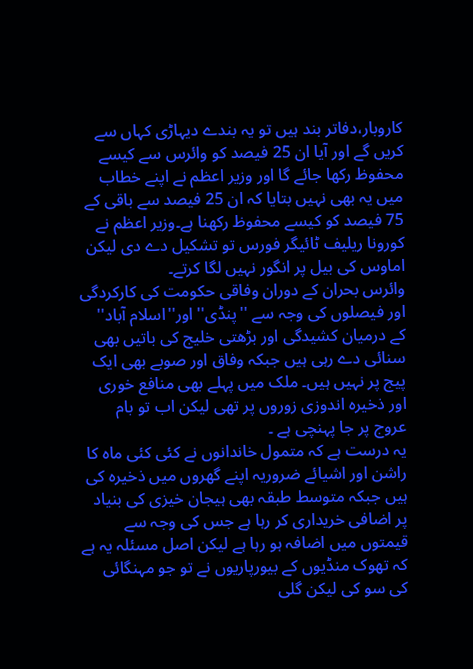کاروبار،دفاتر بند ہیں تو یہ بندے دیہاڑی کہاں سے کریں گے اور آیا ان 25 فیصد کو وائرس سے کیسے محفوظ رکھا جائے گا اور وزیر اعظم نے اپنے خطاب میں یہ بھی نہیں بتایا کہ ان 25 فیصد سے باقی کے 75 فیصد کو کیسے محفوظ رکھنا ہے۔وزیر اعظم نے کورونا ریلیف ٹائیگر فورس تو تشکیل دے دی لیکن اماوس کی بیل پر انگور نہیں لگا کرتے۔
وائرس بحران کے دوران وفاقی حکومت کی کارکردگی اور فیصلوں کی وجہ سے ''پنڈی'' اور''اسلام آباد'' کے درمیان کشیدگی اور بڑھتی خلیج کی باتیں بھی سنائی دے رہی ہیں جبکہ وفاق اور صوبے بھی ایک پیج پر نہیں ہیں۔ ملک میں پہلے بھی منافع خوری اور ذخیرہ اندوزی زوروں پر تھی لیکن اب تو بام عروج پر جا پہنچی ہے ۔
یہ درست ہے کہ متمول خاندانوں نے کئی کئی ماہ کا راشن اور اشیائے ضروریہ اپنے گھروں میں ذخیرہ کی ہیں جبکہ متوسط طبقہ بھی ہیجان خیزی کی بنیاد پر اضافی خریداری کر رہا ہے جس کی وجہ سے قیمتوں میں اضافہ ہو رہا ہے لیکن اصل مسئلہ یہ ہے کہ تھوک منڈیوں کے بیورپاریوں نے تو جو مہنگائی کی سو کی لیکن گلی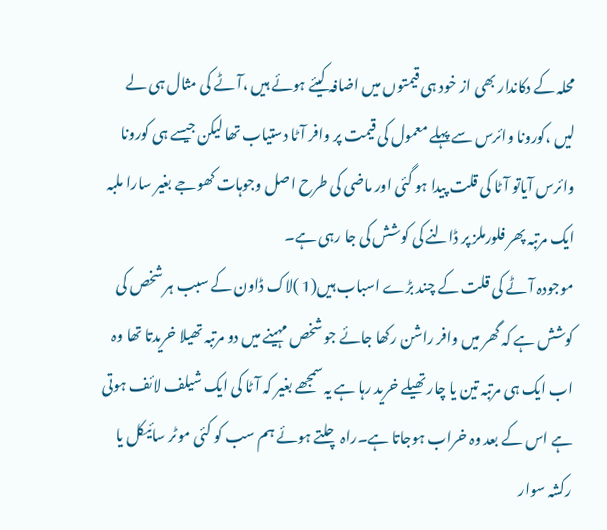محلہ کے دکاندار بھی از خود ہی قیمتوں میں اضافہ کیئے ہوئے ہیں ،آٹے کی مثال ہی لے لیں ،کورونا وائرس سے پہلے معمول کی قیمت پر وافر آٹا دستیاب تھا لیکن جیسے ہی کورونا وائرس آیاتو آٹا کی قلت پیدا ہو گئی اور ماضی کی طرح اصل وجوہات کھوجے بغیر سارا ملبہ ایک مرتبہ پھر فلورملز پر ڈالنے کی کوشش کی جا رہی ہے۔
موجودہ آٹے کی قلت کے چند بڑے اسباب ہیں(1 )لاک ڈاون کے سبب ہر شخص کی کوشش ہے کہ گھر میں وافر راشن رکھا جائے جو شخص مہینے میں دو مرتبہ تھیلا خریدتا تھا وہ اب ایک ہی مرتبہ تین یا چار تھیلے خرید رہا ہے یہ سمجھے بغیر کہ آٹا کی ایک شیلف لائف ہوتی ہے اس کے بعد وہ خراب ہوجاتا ہے۔راہ چلتے ہوئے ہم سب کو کئی موٹر سائیکل یا رکشہ سوار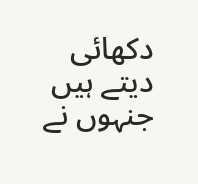دکھائی دیتے ہیں جنہوں نے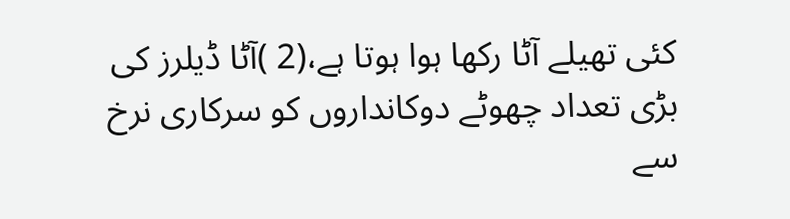کئی تھیلے آٹا رکھا ہوا ہوتا ہے،(2 )آٹا ڈیلرز کی بڑی تعداد چھوٹے دوکانداروں کو سرکاری نرخ سے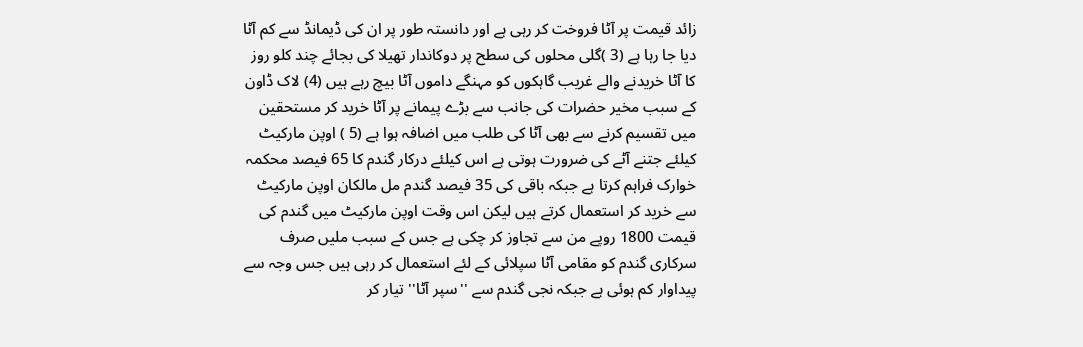زائد قیمت پر آٹا فروخت کر رہی ہے اور دانستہ طور پر ان کی ڈیمانڈ سے کم آٹا دیا جا رہا ہے (3 )گلی محلوں کی سطح پر دوکاندار تھیلا کی بجائے چند کلو روز کا آٹا خریدنے والے غریب گاہکوں کو مہنگے داموں آٹا بیچ رہے ہیں (4) لاک ڈاون کے سبب مخیر حضرات کی جانب سے بڑے پیمانے پر آٹا خرید کر مستحقین میں تقسیم کرنے سے بھی آٹا کی طلب میں اضافہ ہوا ہے (5 ) اوپن مارکیٹ کیلئے جتنے آٹے کی ضرورت ہوتی ہے اس کیلئے درکار گندم کا 65 فیصد محکمہ خوارک فراہم کرتا ہے جبکہ باقی کی 35 فیصد گندم مل مالکان اوپن مارکیٹ سے خرید کر استعمال کرتے ہیں لیکن اس وقت اوپن مارکیٹ میں گندم کی قیمت 1800 روپے من سے تجاوز کر چکی ہے جس کے سبب ملیں صرف سرکاری گندم کو مقامی آٹا سپلائی کے لئے استعمال کر رہی ہیں جس وجہ سے پیداوار کم ہوئی ہے جبکہ نجی گندم سے ''سپر آٹا'' تیار کر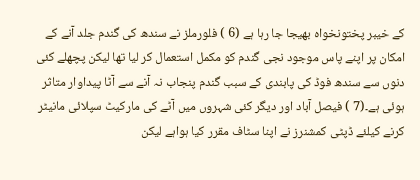کے خیبر پختونخواہ بھیجا جا رہا ہے (6 ) فلورملز نے سندھ کی گندم جلد آنے کے امکان پر اپنے پاس موجود نجی گندم کو مکمل استعمال کر لیا تھا لیکن پچھلے کئی دنوں سے سندھ فوڈ کی پابندی کے سبب گندم پنجاب نہ آنے سے آٹا پیداوار متاثر ہوئی ہے۔(7 ) فیصل آباد اور دیگر کئی شہروں میں آٹے کی مارکیٹ سپلائی مانیٹر کرنے کیلئے ڈپٹی کمشنرز نے اپنا سٹاف مقرر کیا ہواہے لیکن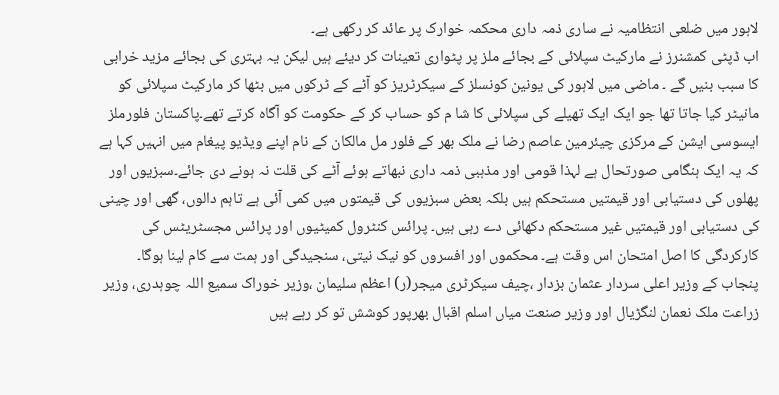لاہور میں ضلعی انتظامیہ نے ساری ذمہ داری محکمہ خوارک پر عائد کر رکھی ہے۔
اب ڈپٹی کمشنرز نے مارکیٹ سپلائی کے بجائے ملز پر پٹواری تعینات کر دیئے ہیں لیکن یہ بہتری کی بجائے مزید خرابی کا سبب بنیں گے ۔ ماضی میں لاہور کی یونین کونسلز کے سیکرٹریز کو آٹے کے ٹرکوں میں بٹھا کر مارکیٹ سپلائی کو مانیٹر کیا جاتا تھا جو ایک ایک تھیلے کی سپلائی کا شا م کو حساب کر کے حکومت کو آگاہ کرتے تھے۔پاکستان فلورملز ایسوسی ایشن کے مرکزی چیئرمین عاصم رضا نے ملک بھر کے فلور مل مالکان کے نام اپنے ویڈیو پیغام میں انہیں کہا ہے کہ یہ ایک ہنگامی صورتحال ہے لہذا قومی اور مذہبی ذمہ داری نبھاتے ہوئے آٹے کی قلت نہ ہونے دی جائے۔سبزیوں اور پھلوں کی دستیابی اور قیمتیں مستحکم ہیں بلکہ بعض سبزیوں کی قیمتوں میں کمی آئی ہے تاہم دالوں، گھی اور چینی کی دستیابی اور قیمتیں غیر مستحکم دکھائی دے رہی ہیں۔ پرائس کنٹرول کمیٹیوں اور پرائس مجسٹریٹس کی کارکردگی کا اصل امتحان اس وقت ہے۔ محکموں اور افسروں کو نیک نیتی، سنجیدگی اور ہمت سے کام لینا ہوگا۔
پنجاب کے وزیر اعلی سردار عثمان بزدار ،چیف سیکرٹری میجر(ر) اعظم سلیمان ،وزیر خوراک سمیع اللہ چوہدری، وزیر زراعت ملک نعمان لنگڑیال اور وزیر صنعت میاں اسلم اقبال بھرپور کوشش تو کر رہے ہیں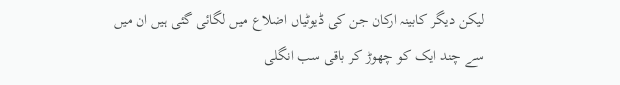لیکن دیگر کابینہ ارکان جن کی ڈیوٹیاں اضلاع میں لگائی گئی ہیں ان میں سے چند ایک کو چھوڑ کر باقی سب انگلی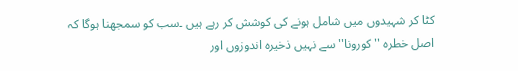کٹا کر شہیدوں میں شامل ہونے کی کوشش کر رہے ہیں ۔سب کو سمجھنا ہوگا کہ اصل خطرہ ''کورونا'' سے نہیں ذخیرہ اندوزوں اور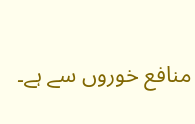منافع خوروں سے ہے۔